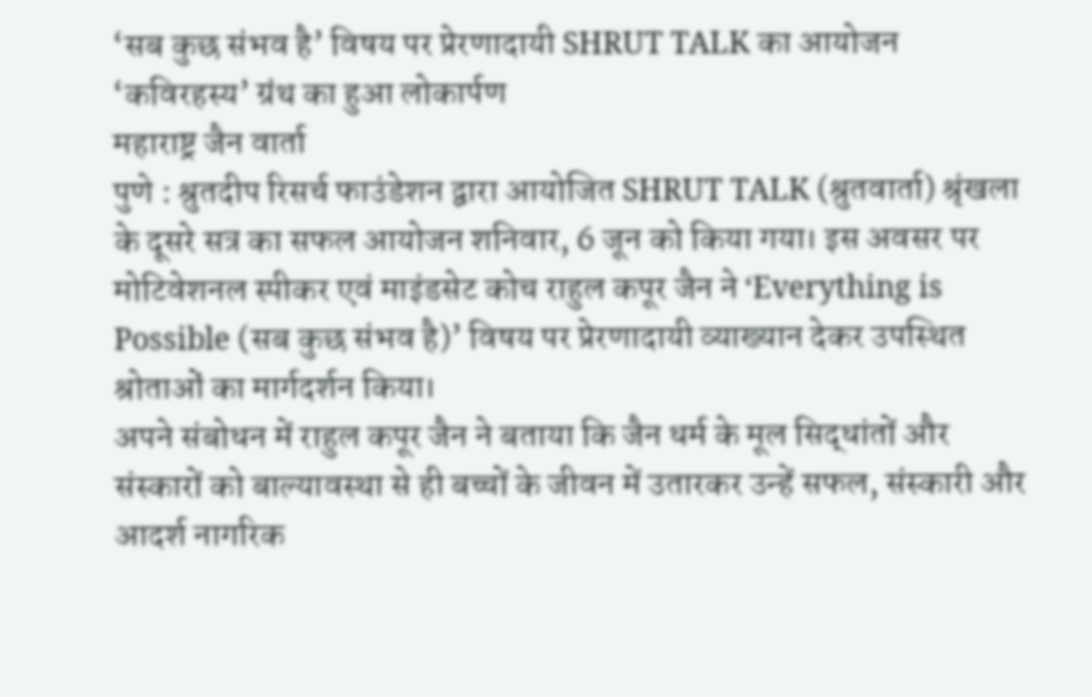‘सब कुछ संभव है’ विषय पर प्रेरणादायी SHRUT TALK का आयोजन
‘कविरहस्य’ ग्रंथ का हुआ लोकार्पण
महाराष्ट्र जैन वार्ता
पुणे : श्रुतदीप रिसर्च फाउंडेशन द्वारा आयोजित SHRUT TALK (श्रुतवार्ता) श्रृंखला के दूसरे सत्र का सफल आयोजन शनिवार, 6 जून को किया गया। इस अवसर पर मोटिवेशनल स्पीकर एवं माइंडसेट कोच राहुल कपूर जैन ने ‘Everything is Possible (सब कुछ संभव है)’ विषय पर प्रेरणादायी व्याख्यान देकर उपस्थित श्रोताओं का मार्गदर्शन किया।
अपने संबोधन में राहुल कपूर जैन ने बताया कि जैन धर्म के मूल सिद्धांतों और संस्कारों को बाल्यावस्था से ही बच्चों के जीवन में उतारकर उन्हें सफल, संस्कारी और आदर्श नागरिक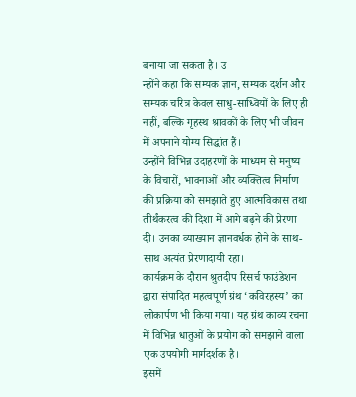बनाया जा सकता है। उ
न्होंने कहा कि सम्यक ज्ञान, सम्यक दर्शन और सम्यक चरित्र केवल साधु-साध्वियों के लिए ही नहीं, बल्कि गृहस्थ श्रावकों के लिए भी जीवन में अपनाने योग्य सिद्धांत हैं।
उन्होंने विभिन्न उदाहरणों के माध्यम से मनुष्य के विचारों, भावनाओं और व्यक्तित्व निर्माण की प्रक्रिया को समझाते हुए आत्मविकास तथा तीर्थंकरत्व की दिशा में आगे बढ़ने की प्रेरणा दी। उनका व्याख्यान ज्ञानवर्धक होने के साथ-साथ अत्यंत प्रेरणादायी रहा।
कार्यक्रम के दौरान श्रुतदीप रिसर्च फाउंडेशन द्वारा संपादित महत्वपूर्ण ग्रंथ ‘कविरहस्य’ का लोकार्पण भी किया गया। यह ग्रंथ काव्य रचना में विभिन्न धातुओं के प्रयोग को समझाने वाला एक उपयोगी मार्गदर्शक है।
इसमें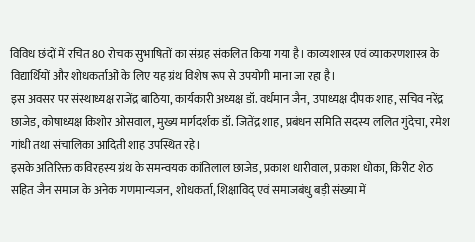विविध छंदों में रचित 80 रोचक सुभाषितों का संग्रह संकलित किया गया है। काव्यशास्त्र एवं व्याकरणशास्त्र के विद्यार्थियों और शोधकर्ताओं के लिए यह ग्रंथ विशेष रूप से उपयोगी माना जा रहा है।
इस अवसर पर संस्थाध्यक्ष राजेंद्र बाठिया, कार्यकारी अध्यक्ष डॉ. वर्धमान जैन, उपाध्यक्ष दीपक शाह, सचिव नरेंद्र छाजेड, कोषाध्यक्ष किशोर ओसवाल, मुख्य मार्गदर्शक डॉ. जितेंद्र शाह, प्रबंधन समिति सदस्य ललित गुंदेचा, रमेश गांधी तथा संचालिका आदिती शाह उपस्थित रहे।
इसके अतिरिक्त कविरहस्य ग्रंथ के समन्वयक कांतिलाल छाजेड, प्रकाश धारीवाल, प्रकाश धोका, किरीट शेठ सहित जैन समाज के अनेक गणमान्यजन, शोधकर्ता, शिक्षाविद् एवं समाजबंधु बड़ी संख्या में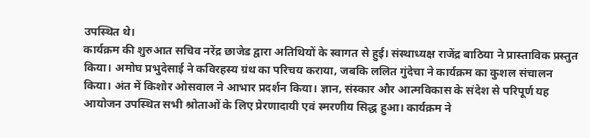उपस्थित थे।
कार्यक्रम की शुरुआत सचिव नरेंद्र छाजेड द्वारा अतिथियों के स्वागत से हुई। संस्थाध्यक्ष राजेंद्र बाठिया ने प्रास्ताविक प्रस्तुत किया। अमोघ प्रभुदेसाई ने कविरहस्य ग्रंथ का परिचय कराया, जबकि ललित गुंदेचा ने कार्यक्रम का कुशल संचालन किया। अंत में किशोर ओसवाल ने आभार प्रदर्शन किया। ज्ञान, संस्कार और आत्मविकास के संदेश से परिपूर्ण यह आयोजन उपस्थित सभी श्रोताओं के लिए प्रेरणादायी एवं स्मरणीय सिद्ध हुआ। कार्यक्रम ने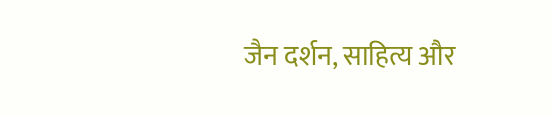जैन दर्शन, साहित्य और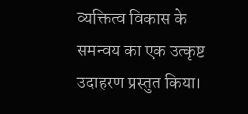व्यक्तित्व विकास के समन्वय का एक उत्कृष्ट उदाहरण प्रस्तुत किया।